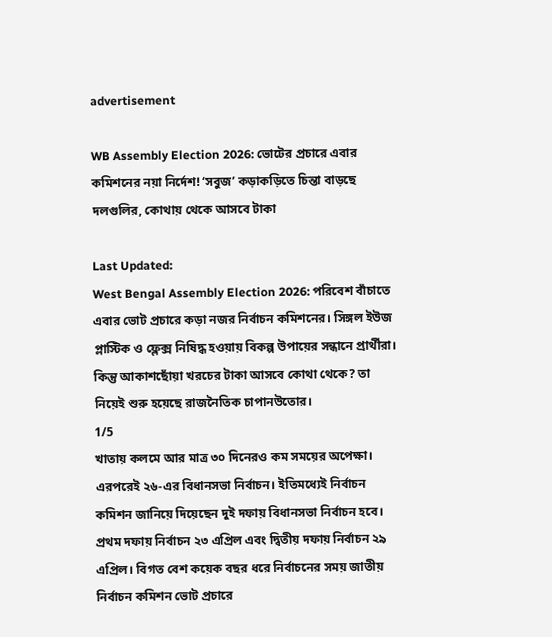advertisement

WB Assembly Election 2026: ভোটের প্রচারে এবার কমিশনের নয়া নির্দেশ! ‘সবুজ’ কড়াকড়িতে চিন্তা বাড়ছে দলগুলির, কোথায় থেকে আসবে টাকা

Last Updated:
West Bengal Assembly Election 2026: পরিবেশ বাঁচাতে এবার ভোট প্রচারে কড়া নজর নির্বাচন কমিশনের। সিঙ্গল ইউজ প্লাস্টিক ও ফ্লেক্স নিষিদ্ধ হওয়ায় বিকল্প উপায়ের সন্ধানে প্রার্থীরা। কিন্তু আকাশছোঁয়া খরচের টাকা আসবে কোথা থেকে? তা নিয়েই শুরু হয়েছে রাজনৈতিক চাপানউতোর।
1/5
খাতায় কলমে আর মাত্র ৩০ দিনেরও কম সময়ের অপেক্ষা। এরপরেই ২৬-এর বিধানসভা নির্বাচন। ইতিমধ্যেই নির্বাচন কমিশন জানিয়ে দিয়েছেন দুই দফায় বিধানসভা নির্বাচন হবে। প্রথম দফায় নির্বাচন ২৩ এপ্রিল এবং দ্বিতীয় দফায় নির্বাচন ২৯ এপ্রিল। বিগত বেশ কয়েক বছর ধরে নির্বাচনের সময় জাতীয় নির্বাচন কমিশন ভোট প্রচারে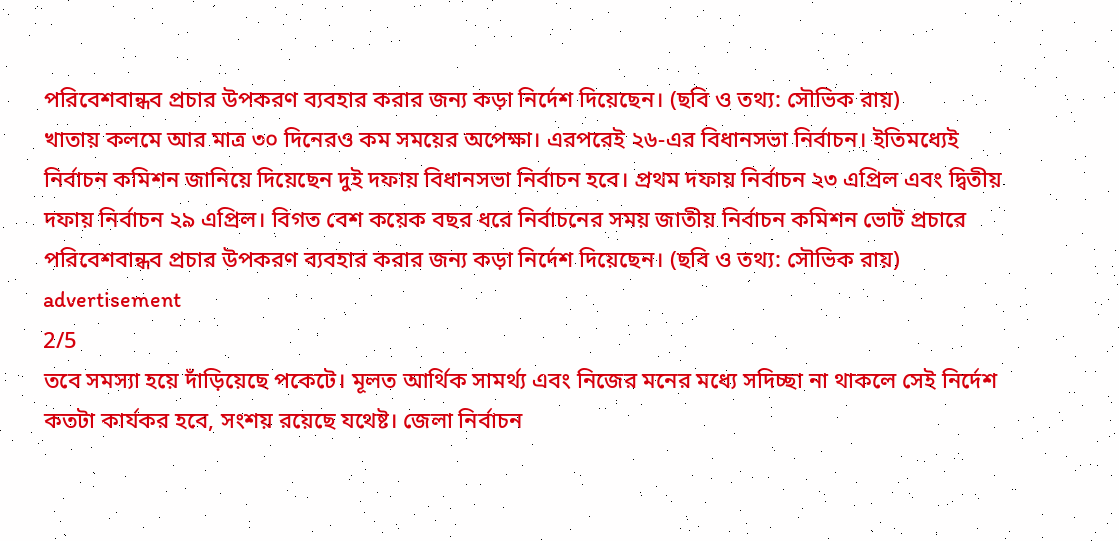পরিবেশবান্ধব প্রচার উপকরণ ব্যবহার করার জন্য কড়া নির্দেশ দিয়েছেন। (ছবি ও তথ্য: সৌভিক রায়)
খাতায় কলমে আর মাত্র ৩০ দিনেরও কম সময়ের অপেক্ষা। এরপরেই ২৬-এর বিধানসভা নির্বাচন। ইতিমধ্যেই নির্বাচন কমিশন জানিয়ে দিয়েছেন দুই দফায় বিধানসভা নির্বাচন হবে। প্রথম দফায় নির্বাচন ২৩ এপ্রিল এবং দ্বিতীয় দফায় নির্বাচন ২৯ এপ্রিল। বিগত বেশ কয়েক বছর ধরে নির্বাচনের সময় জাতীয় নির্বাচন কমিশন ভোট প্রচারে পরিবেশবান্ধব প্রচার উপকরণ ব্যবহার করার জন্য কড়া নির্দেশ দিয়েছেন। (ছবি ও তথ্য: সৌভিক রায়)
advertisement
2/5
তবে সমস্যা হয়ে দাঁড়িয়েছে পকেটে। মূলত আর্থিক সামর্থ্য এবং নিজের মনের মধ্যে সদিচ্ছা না থাকলে সেই নির্দেশ কতটা কার্যকর হবে, সংশয় রয়েছে যথেষ্ট। জেলা নির্বাচন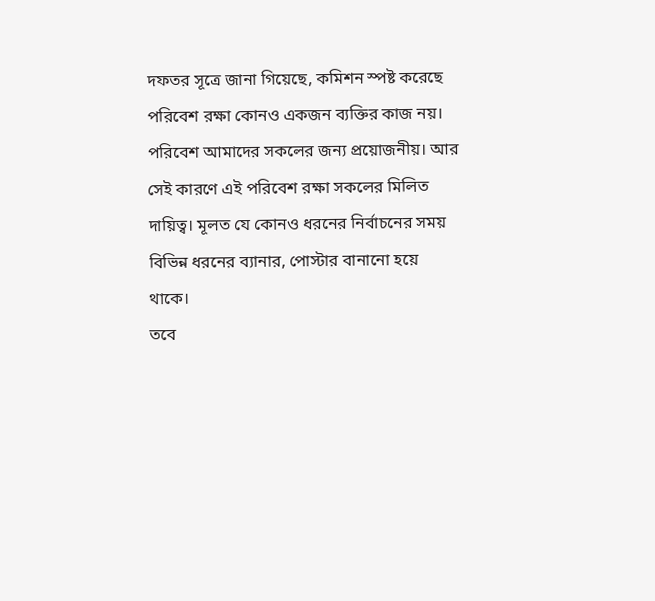দফতর সূত্রে জানা গিয়েছে, কমিশন স্পষ্ট করেছে পরিবেশ রক্ষা কোনও একজন ব্যক্তির কাজ নয়। পরিবেশ আমাদের সকলের জন্য প্রয়োজনীয়। আর সেই কারণে এই পরিবেশ রক্ষা সকলের মিলিত দায়িত্ব। মূলত যে কোনও ধরনের নির্বাচনের সময় বিভিন্ন ধরনের ব্যানার, পোস্টার বানানো হয়ে থাকে।
তবে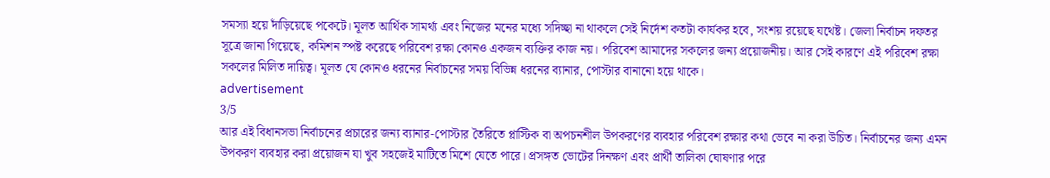সমস্যা হয়ে দাঁড়িয়েছে পকেটে। মূলত আর্থিক সামর্থ্য এবং নিজের মনের মধ্যে সদিচ্ছা না থাকলে সেই নির্দেশ কতটা কার্যকর হবে, সংশয় রয়েছে যথেষ্ট। জেলা নির্বাচন দফতর সূত্রে জানা গিয়েছে, কমিশন স্পষ্ট করেছে পরিবেশ রক্ষা কোনও একজন ব্যক্তির কাজ নয়। পরিবেশ আমাদের সকলের জন্য প্রয়োজনীয়। আর সেই কারণে এই পরিবেশ রক্ষা সকলের মিলিত দায়িত্ব। মূলত যে কোনও ধরনের নির্বাচনের সময় বিভিন্ন ধরনের ব্যানার, পোস্টার বানানো হয়ে থাকে।
advertisement
3/5
আর এই বিধানসভা নির্বাচনের প্রচারের জন্য ব্যানার-পোস্টার তৈরিতে প্লাস্টিক বা অপচনশীল উপকরণের ব্যবহার পরিবেশ রক্ষার কথা ভেবে না করা উচিত। নির্বাচনের জন্য এমন উপকরণ ব্যবহার করা প্রয়োজন যা খুব সহজেই মাটিতে মিশে যেতে পারে। প্রসঙ্গত ভোটের দিনক্ষণ এবং প্রার্থী তালিকা ঘোষণার পরে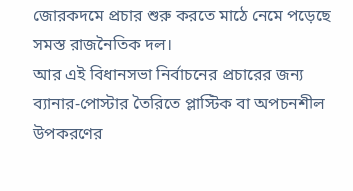জোরকদমে প্রচার শুরু করতে মাঠে নেমে পড়েছে সমস্ত রাজনৈতিক দল।
আর এই বিধানসভা নির্বাচনের প্রচারের জন্য ব্যানার-পোস্টার তৈরিতে প্লাস্টিক বা অপচনশীল উপকরণের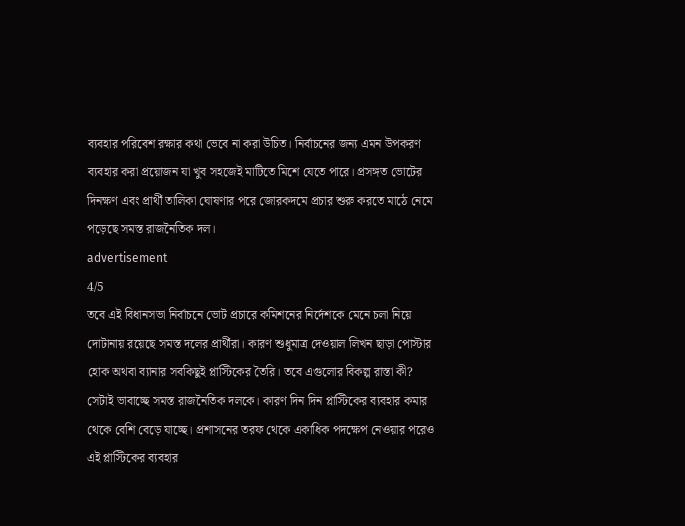ব্যবহার পরিবেশ রক্ষার কথা ভেবে না করা উচিত। নির্বাচনের জন্য এমন উপকরণ ব্যবহার করা প্রয়োজন যা খুব সহজেই মাটিতে মিশে যেতে পারে। প্রসঙ্গত ভোটের দিনক্ষণ এবং প্রার্থী তালিকা ঘোষণার পরে জোরকদমে প্রচার শুরু করতে মাঠে নেমে পড়েছে সমস্ত রাজনৈতিক দল।
advertisement
4/5
তবে এই বিধানসভা নির্বাচনে ভোট প্রচারে কমিশনের নির্দেশকে মেনে চলা নিয়ে দোটানায় রয়েছে সমস্ত দলের প্রার্থীরা। কারণ শুধুমাত্র দেওয়াল লিখন ছাড়া পোস্টার হোক অথবা ব্যানার সবকিছুই প্লাস্টিকের তৈরি। তবে এগুলোর বিকল্প রাস্তা কী? সেটাই ভাবাচ্ছে সমস্ত রাজনৈতিক দলকে। কারণ দিন দিন প্লাস্টিকের ব্যবহার কমার থেকে বেশি বেড়ে যাচ্ছে। প্রশাসনের তরফ থেকে একাধিক পদক্ষেপ নেওয়ার পরেও এই প্লাস্টিকের ব্যবহার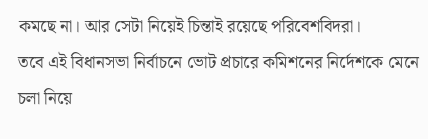কমছে না। আর সেটা নিয়েই চিন্তাই রয়েছে পরিবেশবিদরা।
তবে এই বিধানসভা নির্বাচনে ভোট প্রচারে কমিশনের নির্দেশকে মেনে চলা নিয়ে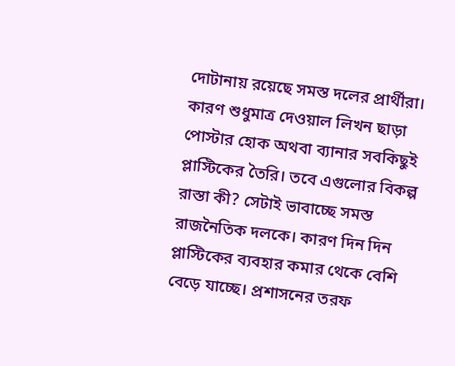দোটানায় রয়েছে সমস্ত দলের প্রার্থীরা। কারণ শুধুমাত্র দেওয়াল লিখন ছাড়া পোস্টার হোক অথবা ব্যানার সবকিছুই প্লাস্টিকের তৈরি। তবে এগুলোর বিকল্প রাস্তা কী? সেটাই ভাবাচ্ছে সমস্ত রাজনৈতিক দলকে। কারণ দিন দিন প্লাস্টিকের ব্যবহার কমার থেকে বেশি বেড়ে যাচ্ছে। প্রশাসনের তরফ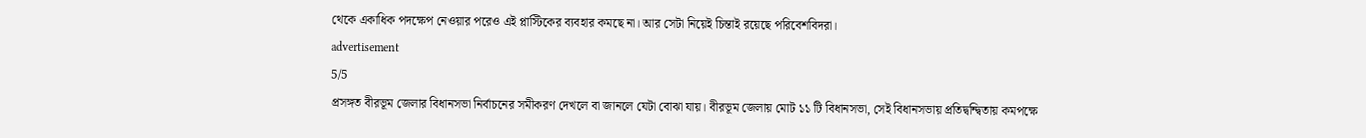থেকে একাধিক পদক্ষেপ নেওয়ার পরেও এই প্লাস্টিকের ব্যবহার কমছে না। আর সেটা নিয়েই চিন্তাই রয়েছে পরিবেশবিদরা।
advertisement
5/5
প্রসঙ্গত বীরভূম জেলার বিধানসভা নির্বাচনের সমীকরণ দেখলে বা জানলে যেটা বোঝা যায়। বীরভূম জেলায় মোট ১১ টি বিধানসভা, সেই বিধানসভায় প্রতিদ্বন্দ্বিতায় কমপক্ষে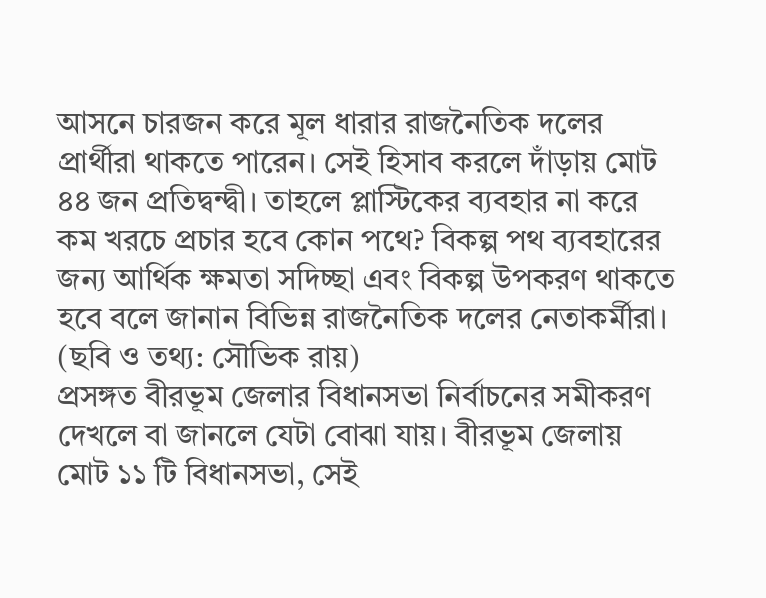আসনে চারজন করে মূল ধারার রাজনৈতিক দলের প্রার্থীরা থাকতে পারেন। সেই হিসাব করলে দাঁড়ায় মোট ৪৪ জন প্রতিদ্বন্দ্বী। তাহলে প্লাস্টিকের ব্যবহার না করে কম খরচে প্রচার হবে কোন পথে? বিকল্প পথ ব্যবহারের জন্য আর্থিক ক্ষমতা সদিচ্ছা এবং বিকল্প উপকরণ থাকতে হবে বলে জানান বিভিন্ন রাজনৈতিক দলের নেতাকর্মীরা। (ছবি ও তথ্য: সৌভিক রায়)
প্রসঙ্গত বীরভূম জেলার বিধানসভা নির্বাচনের সমীকরণ দেখলে বা জানলে যেটা বোঝা যায়। বীরভূম জেলায় মোট ১১ টি বিধানসভা, সেই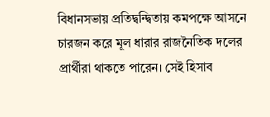বিধানসভায় প্রতিদ্বন্দ্বিতায় কমপক্ষে আসনে চারজন করে মূল ধারার রাজনৈতিক দলের প্রার্থীরা থাকতে পারেন। সেই হিসাব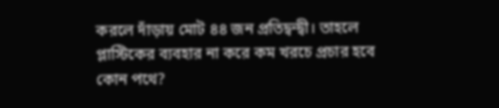করলে দাঁড়ায় মোট ৪৪ জন প্রতিদ্বন্দ্বী। তাহলে প্লাস্টিকের ব্যবহার না করে কম খরচে প্রচার হবে কোন পথে?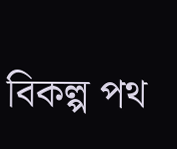বিকল্প পথ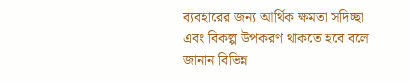ব্যবহারের জন্য আর্থিক ক্ষমতা সদিচ্ছা এবং বিকল্প উপকরণ থাকতে হবে বলে জানান বিভিন্ন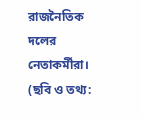রাজনৈতিক দলের নেতাকর্মীরা। (ছবি ও তথ্য: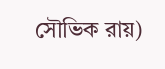সৌভিক রায়)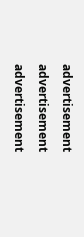advertisement
advertisement
advertisement